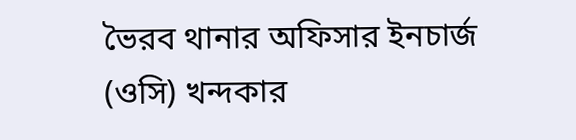ভৈরব থানার অফিসার ইনচার্জ (ওসি) খন্দকার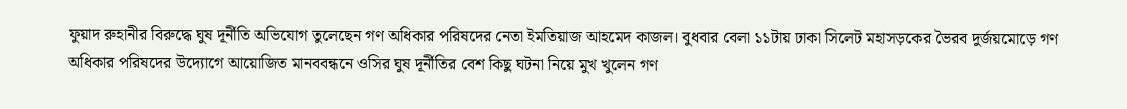ফুয়াদ রুহানীর বিরুদ্ধে ঘুষ দূর্নীতি অভিযোগ তুলেছেন গণ অধিকার পরিষদের নেতা ইমতিয়াজ আহমেদ কাজল। বুধবার বেলা ১১টায় ঢাকা সিলেট মহাসড়কের ভৈরব দুর্জয়মোড়ে গণ অধিকার পরিষদের উদ্যোগে আয়োজিত মানববন্ধনে ওসির ঘুষ দূর্নীতির বেশ কিছু ঘটনা নিয়ে মুখ খুলেন গণ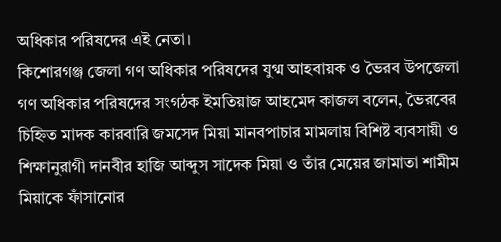অধিকার পরিষদের এই নেতা।
কিশোরগঞ্জ জেলা গণ অধিকার পরিষদের যুগ্ম আহবায়ক ও ভৈরব উপজেলা গণ অধিকার পরিষদের সংগঠক ইমতিয়াজ আহমেদ কাজল বলেন, ভৈরবের চিহ্নিত মাদক কারবারি জমসেদ মিয়া মানবপাচার মামলায় বিশিষ্ট ব্যবসায়ী ও শিক্ষানুরাগী দানবীর হাজি আব্দুস সাদেক মিয়া ও তাঁর মেয়ের জামাতা শামীম মিয়াকে ফাঁসানোর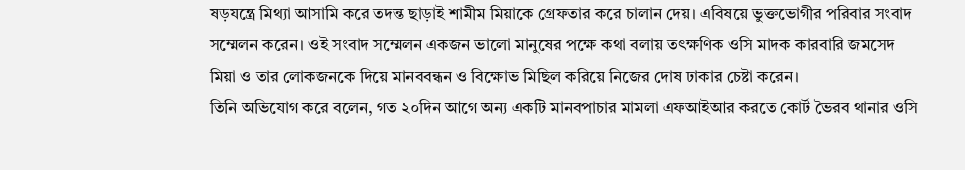ষড়যন্ত্রে মিথ্যা আসামি করে তদন্ত ছাড়াই শামীম মিয়াকে গ্রেফতার করে চালান দেয়। এবিষয়ে ভুক্তভোগীর পরিবার সংবাদ সম্মেলন করেন। ওই সংবাদ সম্মেলন একজন ভালো মানুষের পক্ষে কথা বলায় তৎক্ষণিক ওসি মাদক কারবারি জমসেদ মিয়া ও তার লোকজনকে দিয়ে মানববন্ধন ও বিক্ষোভ মিছিল করিয়ে নিজের দোষ ঢাকার চেষ্টা করেন।
তিনি অভিযোগ করে বলেন, গত ২০দিন আগে অন্য একটি মানবপাচার মামলা এফআইআর করতে কোর্ট ভৈরব থানার ওসি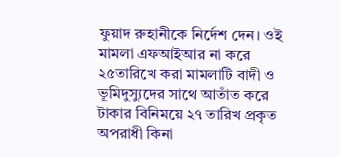ফুয়াদ রুহানীকে নির্দেশ দেন। ওই মামলা এফআইআর না করে ২৫তারিখে করা মামলাটি বাদী ও ভূমিদুস্যুদের সাথে আতাঁত করে টাকার বিনিময়ে ২৭ তারিখ প্রকৃত অপরাধী কিনা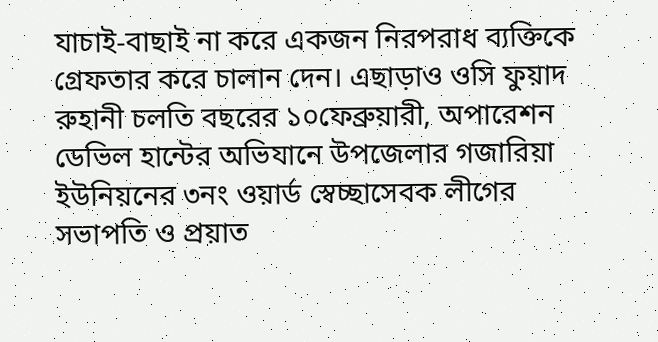যাচাই-বাছাই না করে একজন নিরপরাধ ব্যক্তিকে গ্রেফতার করে চালান দেন। এছাড়াও ওসি ফুয়াদ রুহানী চলতি বছরের ১০ফেব্রুয়ারী, অপারেশন ডেভিল হান্টের অভিযানে উপজেলার গজারিয়া ইউনিয়নের ৩নং ওয়ার্ড স্বেচ্ছাসেবক লীগের সভাপতি ও প্রয়াত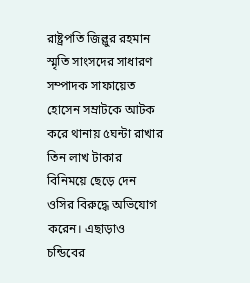রাষ্ট্রপতি জিল্লুর রহমান স্মৃতি সাংসদের সাধারণ সম্পাদক সাফায়েত হোসেন সম্রাটকে আটক করে থানায় ৫ঘন্টা রাখার তিন লাখ টাকার বিনিময়ে ছেড়ে দেন ওসির বিরুদ্ধে অভিযোগ করেন। এছাড়াও চন্ডিবের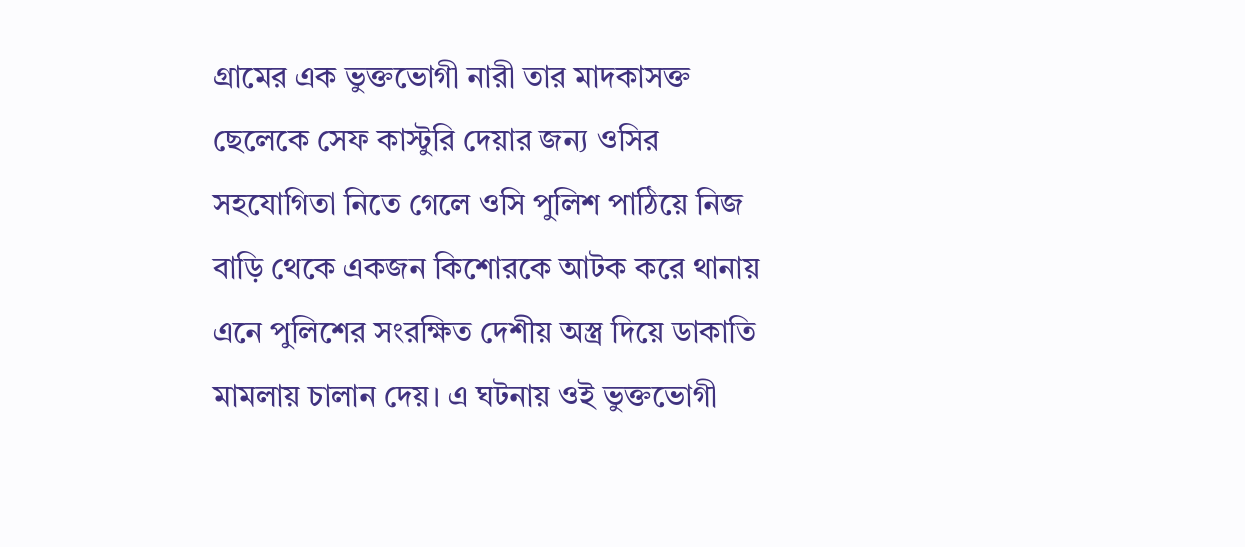গ্রামের এক ভুক্তভোগী নারী তার মাদকাসক্ত ছেলেকে সেফ কাস্টুরি দেয়ার জন্য ওসির সহযোগিতা নিতে গেলে ওসি পুলিশ পাঠিয়ে নিজ বাড়ি থেকে একজন কিশোরকে আটক করে থানায় এনে পুলিশের সংরক্ষিত দেশীয় অস্ত্র দিয়ে ডাকাতি মামলায় চালান দেয়। এ ঘটনায় ওই ভুক্তভোগী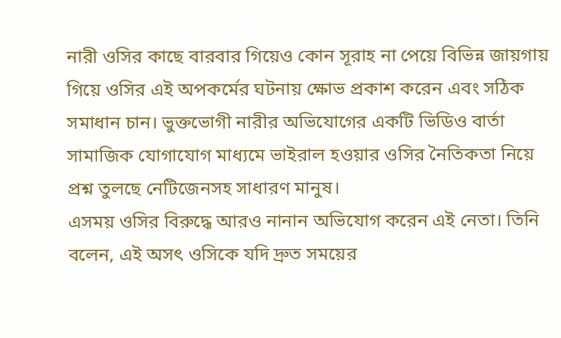নারী ওসির কাছে বারবার গিয়েও কোন সূরাহ না পেয়ে বিভিন্ন জায়গায় গিয়ে ওসির এই অপকর্মের ঘটনায় ক্ষোভ প্রকাশ করেন এবং সঠিক সমাধান চান। ভুক্তভোগী নারীর অভিযোগের একটি ভিডিও বার্তা সামাজিক যোগাযোগ মাধ্যমে ভাইরাল হওয়ার ওসির নৈতিকতা নিয়ে প্রশ্ন তুলছে নেটিজেনসহ সাধারণ মানুষ।
এসময় ওসির বিরুদ্ধে আরও নানান অভিযোগ করেন এই নেতা। তিনি বলেন, এই অসৎ ওসিকে যদি দ্রুত সময়ের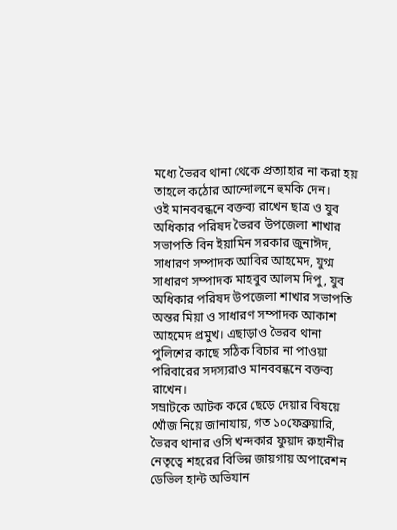মধ্যে ভৈরব থানা থেকে প্রত্যাহার না করা হয় তাহলে কঠোর আন্দোলনে হুমকি দেন।
ওই মানববন্ধনে বক্তব্য রাখেন ছাত্র ও যুব অধিকার পরিষদ ভৈরব উপজেলা শাখার সভাপতি বিন ইয়ামিন সরকার জুনাঈদ, সাধারণ সম্পাদক আবির আহমেদ, যুগ্ম সাধারণ সম্পাদক মাহবুব আলম দিপু, যুব অধিকার পরিষদ উপজেলা শাখার সভাপতি অন্তর মিয়া ও সাধারণ সম্পাদক আকাশ আহমেদ প্রমুখ। এছাড়াও ভৈরব থানা পুলিশের কাছে সঠিক বিচার না পাওয়া পরিবারের সদস্যরাও মানববন্ধনে বক্তব্য রাখেন।
সম্রাটকে আটক করে ছেড়ে দেয়ার বিষয়ে খোঁজ নিয়ে জানাযায়, গত ১০ফেব্রুয়ারি, ভৈরব থানার ওসি খন্দকার ফুয়াদ রুহানীর নেতৃত্বে শহরের বিভিন্ন জায়গায় অপারেশন ডেভিল হান্ট অভিযান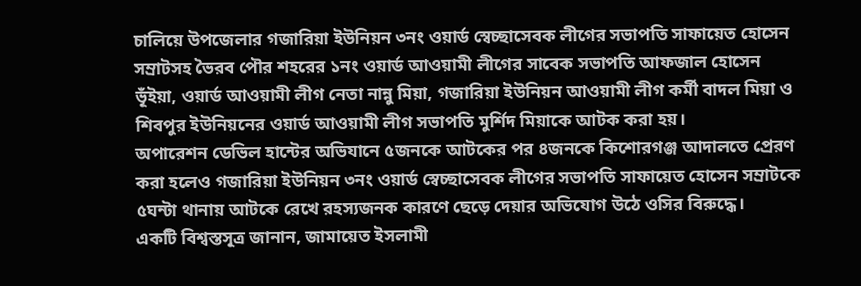চালিয়ে উপজেলার গজারিয়া ইউনিয়ন ৩নং ওয়ার্ড স্বেচ্ছাসেবক লীগের সভাপতি সাফায়েত হোসেন সম্রাটসহ ভৈরব পৌর শহরের ১নং ওয়ার্ড আওয়ামী লীগের সাবেক সভাপতি আফজাল হোসেন ভূঁইয়া, ওয়ার্ড আওয়ামী লীগ নেতা নান্নু মিয়া, গজারিয়া ইউনিয়ন আওয়ামী লীগ কর্মী বাদল মিয়া ও শিবপুর ইউনিয়নের ওয়ার্ড আওয়ামী লীগ সভাপতি মুর্শিদ মিয়াকে আটক করা হয়।
অপারেশন ডেভিল হান্টের অভিযানে ৫জনকে আটকের পর ৪জনকে কিশোরগঞ্জ আদালতে প্রেরণ করা হলেও গজারিয়া ইউনিয়ন ৩নং ওয়ার্ড স্বেচ্ছাসেবক লীগের সভাপতি সাফায়েত হোসেন সম্রাটকে ৫ঘন্টা থানায় আটকে রেখে রহস্যজনক কারণে ছেড়ে দেয়ার অভিযোগ উঠে ওসির বিরুদ্ধে।
একটি বিশ্বস্তসূত্র জানান, জামায়েত ইসলামী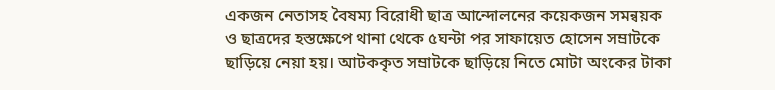একজন নেতাসহ বৈষম্য বিরোধী ছাত্র আন্দোলনের কয়েকজন সমন্বয়ক ও ছাত্রদের হস্তক্ষেপে থানা থেকে ৫ঘন্টা পর সাফায়েত হোসেন সম্রাটকে ছাড়িয়ে নেয়া হয়। আটককৃত সম্রাটকে ছাড়িয়ে নিতে মোটা অংকের টাকা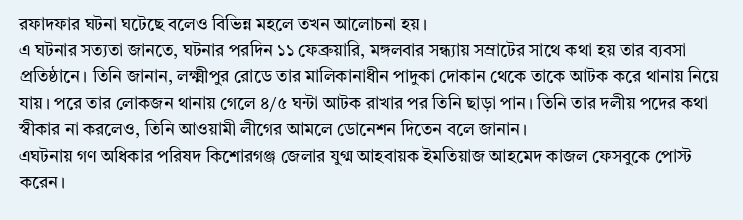রফাদফার ঘটনা ঘটেছে বলেও বিভিন্ন মহলে তখন আলোচনা হয়।
এ ঘটনার সত্যতা জানতে, ঘটনার পরদিন ১১ ফেব্রুয়ারি, মঙ্গলবার সন্ধ্যায় সম্রাটের সাথে কথা হয় তার ব্যবসা প্রতিষ্ঠানে। তিনি জানান, লক্ষ্মীপুর রোডে তার মালিকানাধীন পাদুকা দোকান থেকে তাকে আটক করে থানায় নিয়ে যায়। পরে তার লোকজন থানায় গেলে ৪/৫ ঘন্টা আটক রাখার পর তিনি ছাড়া পান। তিনি তার দলীয় পদের কথা স্বীকার না করলেও, তিনি আওয়ামী লীগের আমলে ডোনেশন দিতেন বলে জানান।
এঘটনায় গণ অধিকার পরিষদ কিশোরগঞ্জ জেলার যুগ্ম আহবায়ক ইমতিয়াজ আহমেদ কাজল ফেসবুকে পোস্ট করেন।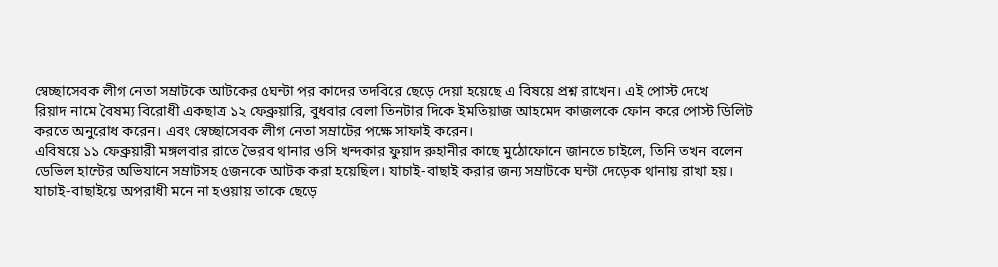স্বেচ্ছাসেবক লীগ নেতা সম্রাটকে আটকের ৫ঘন্টা পর কাদের তদবিরে ছেড়ে দেয়া হয়েছে এ বিষয়ে প্রশ্ন রাখেন। এই পোস্ট দেখে
রিয়াদ নামে বৈষম্য বিরোধী একছাত্র ১২ ফেব্রুয়ারি, বুধবার বেলা তিনটার দিকে ইমতিয়াজ আহমেদ কাজলকে ফোন করে পোস্ট ডিলিট করতে অনুরোধ করেন। এবং স্বেচ্ছাসেবক লীগ নেতা সম্রাটের পক্ষে সাফাই করেন।
এবিষয়ে ১১ ফেব্রুয়ারী মঙ্গলবার রাতে ভৈরব থানার ওসি খন্দকার ফুয়াদ রুহানীর কাছে মুঠোফোনে জানতে চাইলে, তিনি তখন বলেন ডেভিল হান্টের অভিযানে সম্রাটসহ ৫জনকে আটক করা হয়েছিল। যাচাই-বাছাই করার জন্য সম্রাটকে ঘন্টা দেড়েক থানায় রাখা হয়। যাচাই-বাছাইয়ে অপরাধী মনে না হওয়ায় তাকে ছেড়ে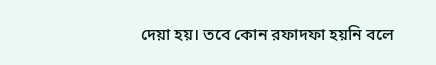দেয়া হয়। তবে কোন রফাদফা হয়নি বলে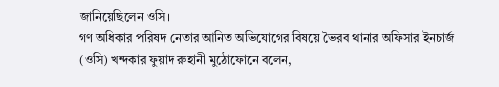জানিয়েছিলেন ওসি।
গণ অধিকার পরিষদ নেতার আনিত অভিযোগের বিষয়ে ভৈরব থানার অফিসার ইনচার্জ (ওসি) খন্দকার ফুয়াদ রুহানী মুঠোফোনে বলেন,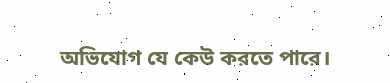অভিযোগ যে কেউ করতে পারে।